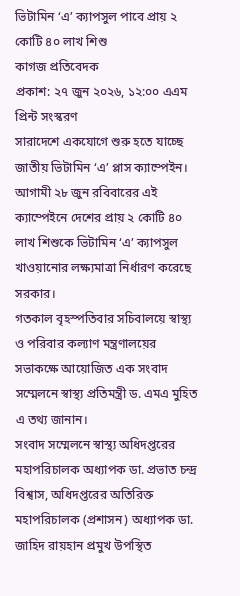ভিটামিন ‘এ’ ক্যাপসুল পাবে প্রায় ২ কোটি ৪০ লাখ শিশু
কাগজ প্রতিবেদক
প্রকাশ: ২৭ জুন ২০২৬, ১২:০০ এএম
প্রিন্ট সংস্করণ
সারাদেশে একযোগে শুরু হতে যাচ্ছে জাতীয় ভিটামিন ‘এ’ প্লাস ক্যাম্পেইন।
আগামী ২৮ জুন রবিবারের এই ক্যাম্পেইনে দেশের প্রায় ২ কোটি ৪০ লাখ শিশুকে ভিটামিন ‘এ’ ক্যাপসুল খাওয়ানোর লক্ষ্যমাত্রা নির্ধারণ করেছে সরকার।
গতকাল বৃহস্পতিবার সচিবালয়ে স্বাস্থ্য ও পরিবার কল্যাণ মন্ত্রণালয়ের সভাকক্ষে আয়োজিত এক সংবাদ সম্মেলনে স্বাস্থ্য প্রতিমন্ত্রী ড. এমএ মুহিত এ তথ্য জানান।
সংবাদ সম্মেলনে স্বাস্থ্য অধিদপ্তরের মহাপরিচালক অধ্যাপক ডা. প্রভাত চন্দ্র বিশ্বাস, অধিদপ্তরের অতিরিক্ত মহাপরিচালক (প্রশাসন) অধ্যাপক ডা. জাহিদ রায়হান প্রমুখ উপস্থিত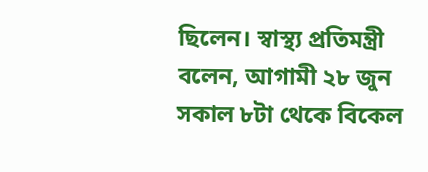ছিলেন। স্বাস্থ্য প্রতিমন্ত্রী বলেন, আগামী ২৮ জুন সকাল ৮টা থেকে বিকেল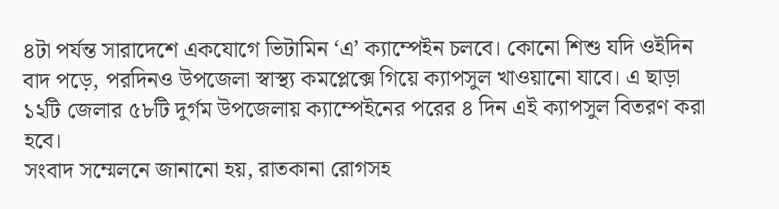৪টা পর্যন্ত সারাদেশে একযোগে ভিটামিন ‘এ’ ক্যাম্পেইন চলবে। কোনো শিশু যদি ওইদিন বাদ পড়ে, পরদিনও উপজেলা স্বাস্থ্য কমপ্লেক্সে গিয়ে ক্যাপসুল খাওয়ানো যাবে। এ ছাড়া ১২টি জেলার ৫৮টি দুর্গম উপজেলায় ক্যাম্পেইনের পরের ৪ দিন এই ক্যাপসুল বিতরণ করা হবে।
সংবাদ সম্মেলনে জানানো হয়, রাতকানা রোগসহ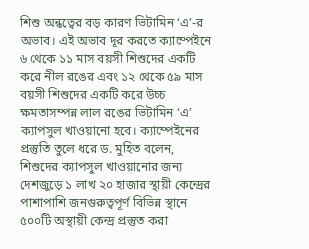শিশু অন্ধত্বের বড় কারণ ভিটামিন ‘এ’-র অভাব। এই অভাব দূর করতে ক্যাম্পেইনে ৬ থেকে ১১ মাস বয়সী শিশুদের একটি করে নীল রঙের এবং ১২ থেকে ৫৯ মাস বয়সী শিশুদের একটি করে উচ্চ ক্ষমতাসম্পন্ন লাল রঙের ভিটামিন ‘এ’ ক্যাপসুল খাওয়ানো হবে। ক্যাম্পেইনের প্রস্তুতি তুলে ধরে ড. মুহিত বলেন, শিশুদের ক্যাপসুল খাওয়ানোর জন্য দেশজুড়ে ১ লাখ ২০ হাজার স্থায়ী কেন্দ্রের পাশাপাশি জনগুরুত্বপূর্ণ বিভিন্ন স্থানে ৫০০টি অস্থায়ী কেন্দ্র প্রস্তুত করা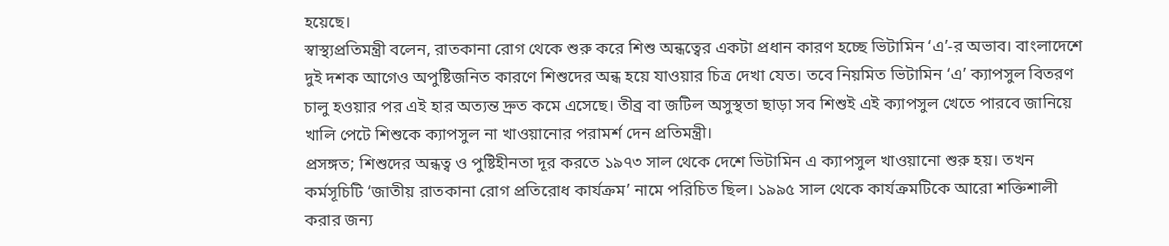হয়েছে।
স্বাস্থ্যপ্রতিমন্ত্রী বলেন, রাতকানা রোগ থেকে শুরু করে শিশু অন্ধত্বের একটা প্রধান কারণ হচ্ছে ভিটামিন ‘এ’-র অভাব। বাংলাদেশে দুই দশক আগেও অপুষ্টিজনিত কারণে শিশুদের অন্ধ হয়ে যাওয়ার চিত্র দেখা যেত। তবে নিয়মিত ভিটামিন ‘এ’ ক্যাপসুল বিতরণ চালু হওয়ার পর এই হার অত্যন্ত দ্রুত কমে এসেছে। তীব্র বা জটিল অসুস্থতা ছাড়া সব শিশুই এই ক্যাপসুল খেতে পারবে জানিয়ে খালি পেটে শিশুকে ক্যাপসুল না খাওয়ানোর পরামর্শ দেন প্রতিমন্ত্রী।
প্রসঙ্গত; শিশুদের অন্ধত্ব ও পুষ্টিহীনতা দূর করতে ১৯৭৩ সাল থেকে দেশে ভিটামিন এ ক্যাপসুল খাওয়ানো শুরু হয়। তখন কর্মসূচিটি ‘জাতীয় রাতকানা রোগ প্রতিরোধ কার্যক্রম’ নামে পরিচিত ছিল। ১৯৯৫ সাল থেকে কার্যক্রমটিকে আরো শক্তিশালী করার জন্য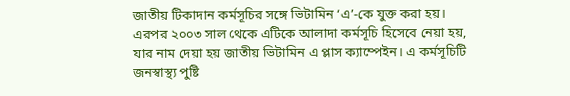জাতীয় টিকাদান কর্মসূচির সঙ্গে ভিটামিন ‘এ’-কে যুক্ত করা হয়। এরপর ২০০৩ সাল থেকে এটিকে আলাদা কর্মসূচি হিসেবে নেয়া হয়, যার নাম দেয়া হয় জাতীয় ভিটামিন এ প্লাস ক্যাম্পেইন। এ কর্মসূচিটি জনস্বাস্থ্য পুষ্টি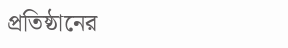প্রতিষ্ঠানের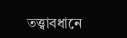তত্ত্বাবধানে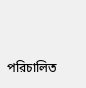পরিচালিত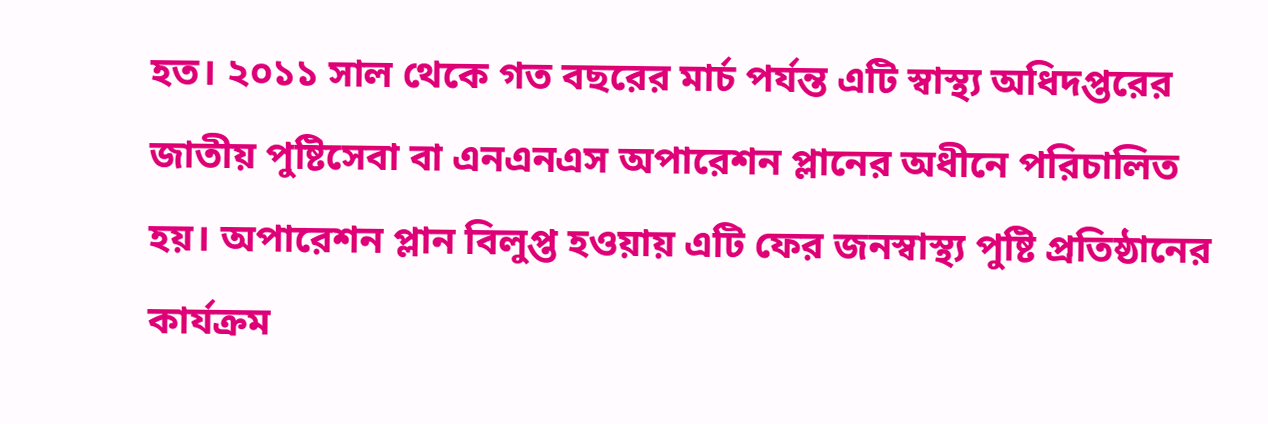হত। ২০১১ সাল থেকে গত বছরের মার্চ পর্যন্ত এটি স্বাস্থ্য অধিদপ্তরের জাতীয় পুষ্টিসেবা বা এনএনএস অপারেশন প্লানের অধীনে পরিচালিত হয়। অপারেশন প্লান বিলুপ্ত হওয়ায় এটি ফের জনস্বাস্থ্য পুষ্টি প্রতিষ্ঠানের কার্যক্রম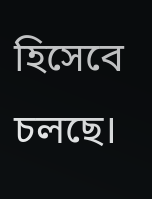হিসেবে চলছে।